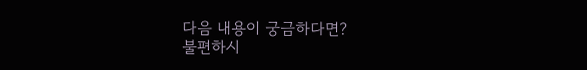다음 내용이 궁금하다면?
불편하시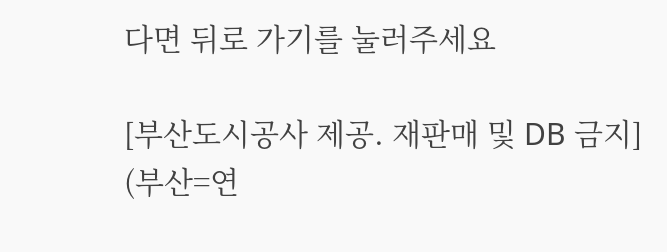다면 뒤로 가기를 눌러주세요

[부산도시공사 제공. 재판매 및 DB 금지]
(부산=연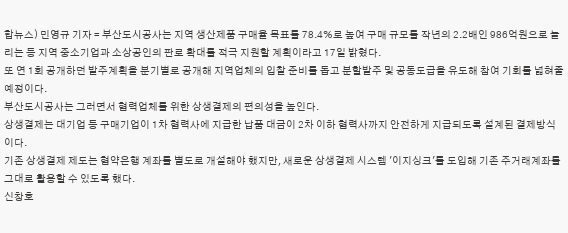합뉴스) 민영규 기자 = 부산도시공사는 지역 생산제품 구매율 목표를 78.4%로 높여 구매 규모를 작년의 2.2배인 986억원으로 늘리는 등 지역 중소기업과 소상공인의 판로 확대를 적극 지원할 계획이라고 17일 밝혔다.
또 연 1회 공개하던 발주계획을 분기별로 공개해 지역업체의 입찰 준비를 돕고 분할발주 및 공동도급을 유도해 참여 기회를 넓혀줄 예정이다.
부산도시공사는 그러면서 협력업체를 위한 상생결제의 편의성을 높인다.
상생결제는 대기업 등 구매기업이 1차 협력사에 지급한 납품 대금이 2차 이하 협력사까지 안전하게 지급되도록 설계된 결제방식이다.
기존 상생결제 제도는 협약은행 계좌를 별도로 개설해야 했지만, 새로운 상생결제 시스템 '이지싱크'를 도입해 기존 주거래계좌를 그대로 활용할 수 있도록 했다.
신창호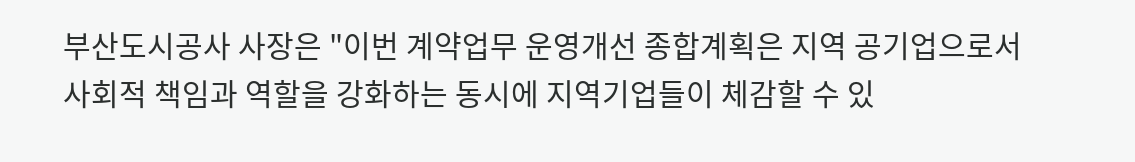부산도시공사 사장은 "이번 계약업무 운영개선 종합계획은 지역 공기업으로서 사회적 책임과 역할을 강화하는 동시에 지역기업들이 체감할 수 있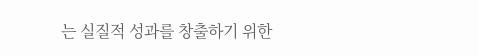는 실질적 성과를 창출하기 위한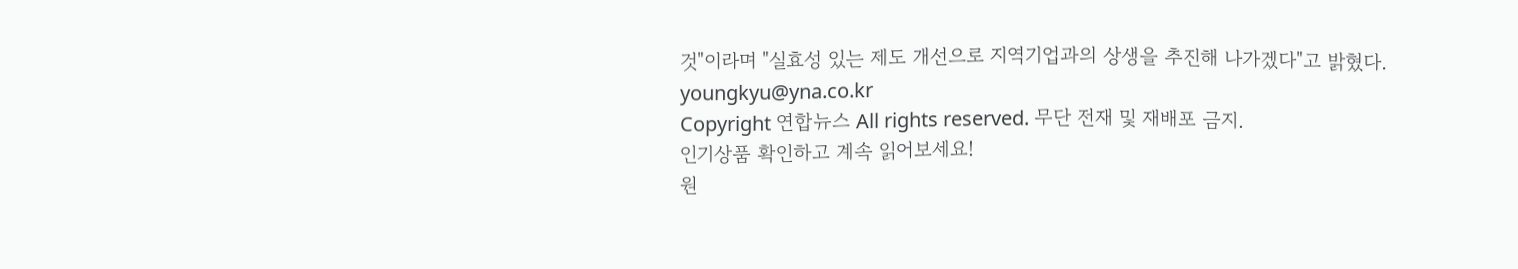것"이라며 "실효성 있는 제도 개선으로 지역기업과의 상생을 추진해 나가겠다"고 밝혔다.
youngkyu@yna.co.kr
Copyright 연합뉴스 All rights reserved. 무단 전재 및 재배포 금지.
인기상품 확인하고 계속 읽어보세요!
원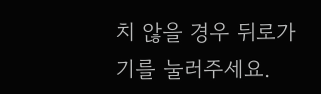치 않을 경우 뒤로가기를 눌러주세요.